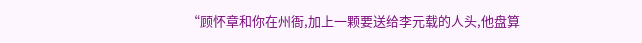“顾怀章和你在州衙,加上一颗要送给李元载的人头,他盘算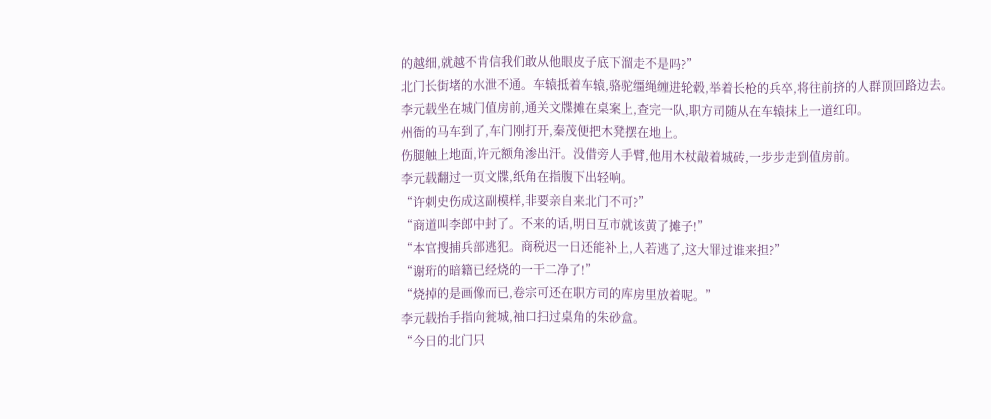的越细,就越不肯信我们敢从他眼皮子底下溜走不是吗?”
北门长街堵的水泄不通。车辕抵着车辕,骆驼缰绳缠进轮毂,举着长枪的兵卒,将往前挤的人群顶回路边去。
李元载坐在城门值房前,通关文牒摊在桌案上,查完一队,职方司随从在车辕抹上一道红印。
州衙的马车到了,车门刚打开,秦茂便把木凳摆在地上。
伤腿触上地面,许元额角渗出汗。没借旁人手臂,他用木杖敲着城砖,一步步走到值房前。
李元载翻过一页文牒,纸角在指腹下出轻响。
“许刺史伤成这副模样,非要亲自来北门不可?”
“商道叫李郎中封了。不来的话,明日互市就该黄了摊子!”
“本官搜捕兵部逃犯。商税迟一日还能补上,人若逃了,这大罪过谁来担?”
“谢珩的暗籍已经烧的一干二净了!”
“烧掉的是画像而已,卷宗可还在职方司的库房里放着呢。”
李元载抬手指向瓮城,袖口扫过桌角的朱砂盒。
“今日的北门只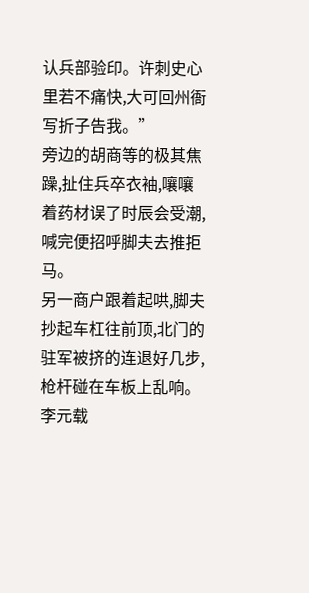认兵部验印。许刺史心里若不痛快,大可回州衙写折子告我。”
旁边的胡商等的极其焦躁,扯住兵卒衣袖,嚷嚷着药材误了时辰会受潮,喊完便招呼脚夫去推拒马。
另一商户跟着起哄,脚夫抄起车杠往前顶,北门的驻军被挤的连退好几步,枪杆碰在车板上乱响。
李元载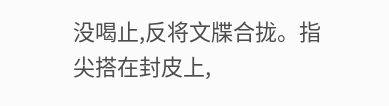没喝止,反将文牒合拢。指尖搭在封皮上,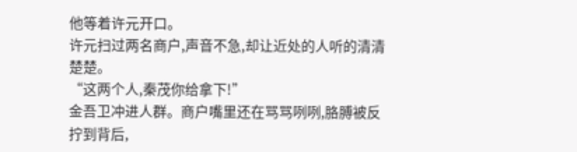他等着许元开口。
许元扫过两名商户,声音不急,却让近处的人听的清清楚楚。
“这两个人,秦茂你给拿下!”
金吾卫冲进人群。商户嘴里还在骂骂咧咧,胳膊被反拧到背后,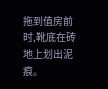拖到值房前时,靴底在砖地上划出泥痕。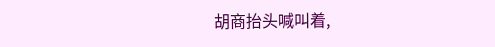胡商抬头喊叫着,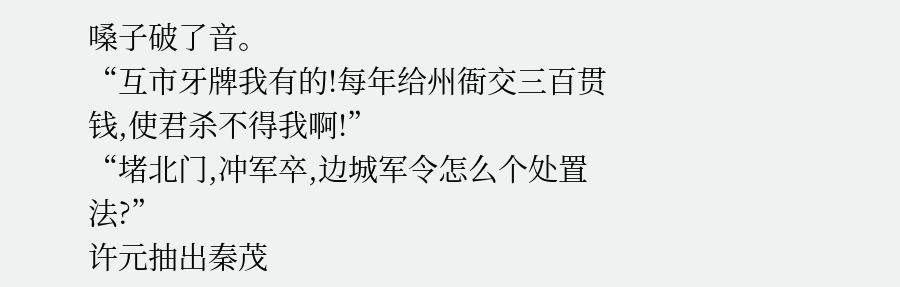嗓子破了音。
“互市牙牌我有的!每年给州衙交三百贯钱,使君杀不得我啊!”
“堵北门,冲军卒,边城军令怎么个处置法?”
许元抽出秦茂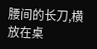腰间的长刀,横放在桌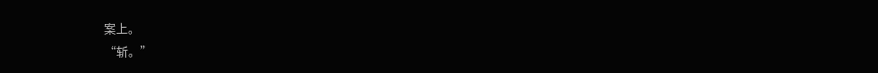案上。
“斩。”